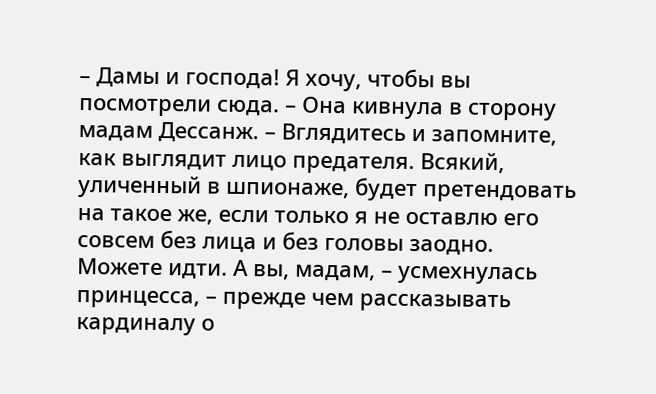– Дамы и господа! Я хочу, чтобы вы посмотрели сюда. – Она кивнула в сторону мадам Дессанж. – Вглядитесь и запомните, как выглядит лицо предателя. Всякий, уличенный в шпионаже, будет претендовать на такое же, если только я не оставлю его совсем без лица и без головы заодно. Можете идти. А вы, мадам, – усмехнулась принцесса, – прежде чем рассказывать кардиналу о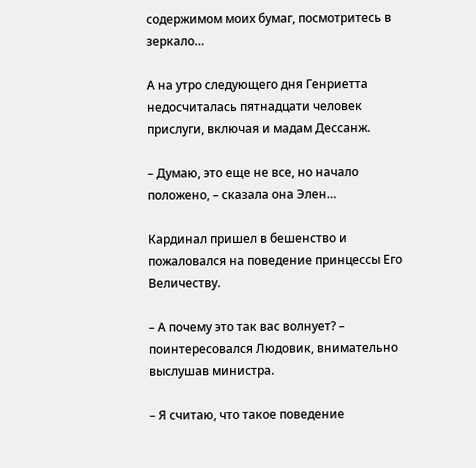содержимом моих бумаг, посмотритесь в зеркало…

А на утро следующего дня Генриетта недосчиталась пятнадцати человек прислуги, включая и мадам Дессанж.

– Думаю, это еще не все, но начало положено, – сказала она Элен…

Кардинал пришел в бешенство и пожаловался на поведение принцессы Его Величеству.

– А почему это так вас волнует? – поинтересовался Людовик, внимательно выслушав министра.

– Я считаю, что такое поведение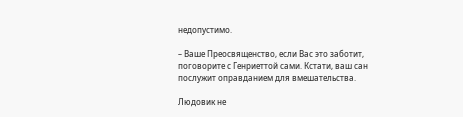недопустимо.

– Ваше Преосвященство, если Вас это заботит, поговорите с Генриеттой сами. Кстати, ваш сан послужит оправданием для вмешательства.

Людовик не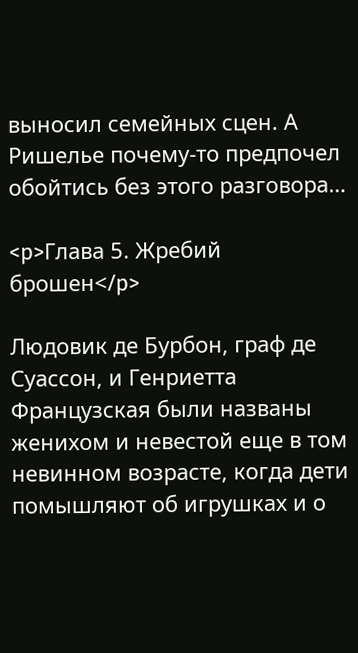выносил семейных сцен. А Ришелье почему-то предпочел обойтись без этого разговора…

<p>Глава 5. Жребий брошен</p>

Людовик де Бурбон, граф де Суассон, и Генриетта Французская были названы женихом и невестой еще в том невинном возрасте, когда дети помышляют об игрушках и о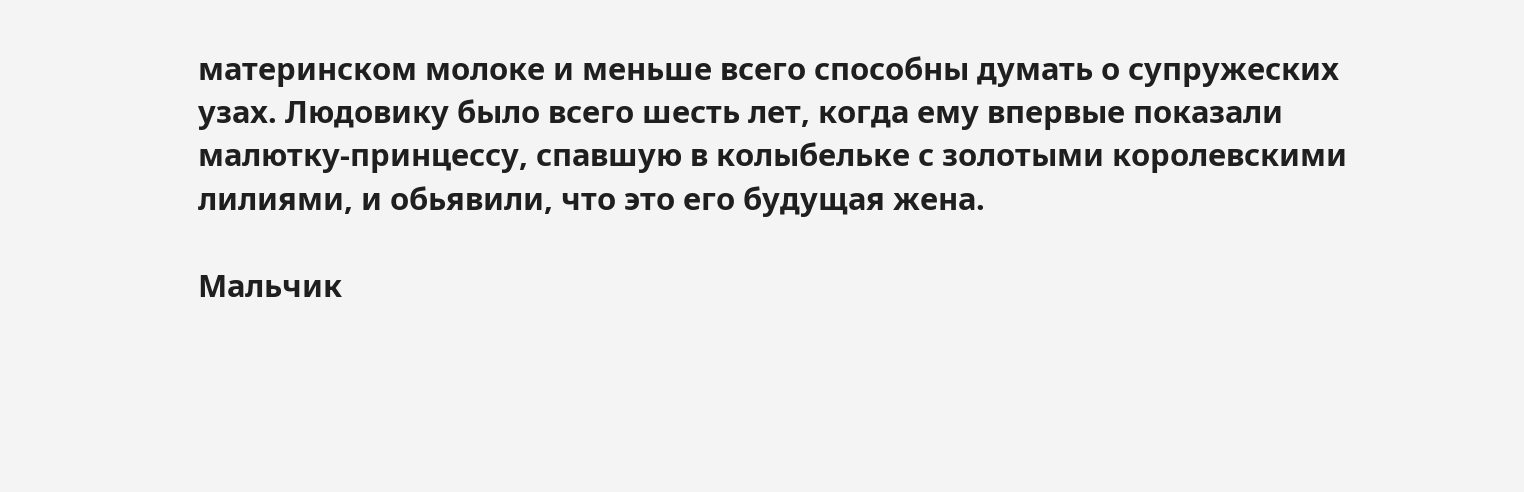материнском молоке и меньше всего способны думать о супружеских узах. Людовику было всего шесть лет, когда ему впервые показали малютку-принцессу, спавшую в колыбельке с золотыми королевскими лилиями, и обьявили, что это его будущая жена.

Мальчик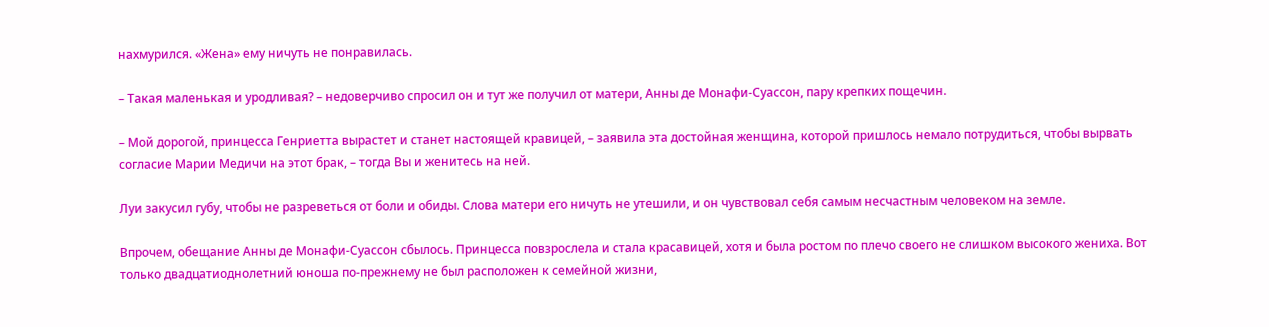нахмурился. «Жена» ему ничуть не понравилась.

– Такая маленькая и уродливая? – недоверчиво спросил он и тут же получил от матери, Анны де Монафи-Суассон, пару крепких пощечин.

– Мой дорогой, принцесса Генриетта вырастет и станет настоящей кравицей, – заявила эта достойная женщина, которой пришлось немало потрудиться, чтобы вырвать согласие Марии Медичи на этот брак, – тогда Вы и женитесь на ней.

Луи закусил губу, чтобы не разреветься от боли и обиды. Слова матери его ничуть не утешили, и он чувствовал себя самым несчастным человеком на земле.

Впрочем, обещание Анны де Монафи-Суассон сбылось. Принцесса повзрослела и стала красавицей, хотя и была ростом по плечо своего не слишком высокого жениха. Вот только двадцатиоднолетний юноша по-прежнему не был расположен к семейной жизни,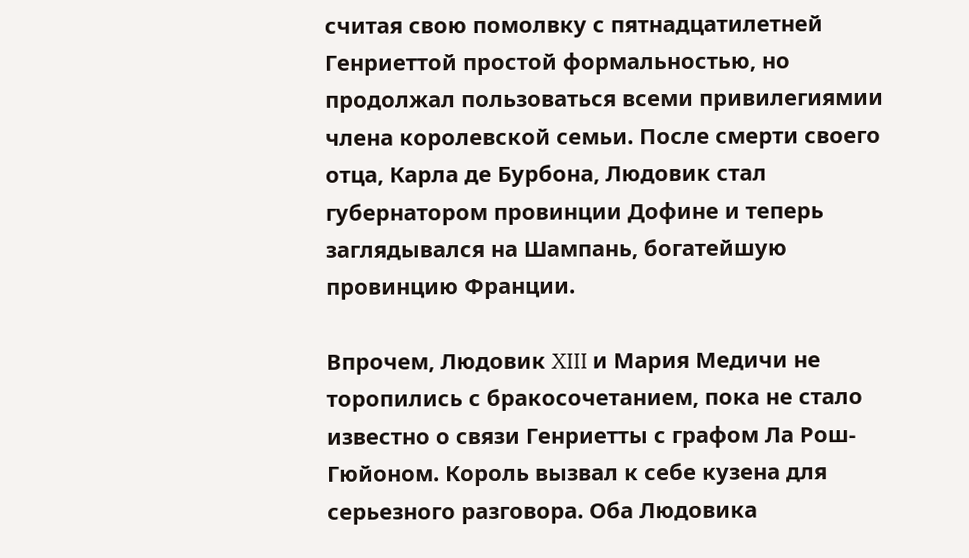считая свою помолвку с пятнадцатилетней Генриеттой простой формальностью, но продолжал пользоваться всеми привилегиямии члена королевской семьи. После смерти своего отца, Карла де Бурбона, Людовик стал губернатором провинции Дофине и теперь заглядывался на Шампань, богатейшую провинцию Франции.

Впрочем, Людовик XIII и Мария Медичи не торопились с бракосочетанием, пока не стало известно о связи Генриетты с графом Ла Рош-Гюйоном. Король вызвал к себе кузена для серьезного разговора. Оба Людовика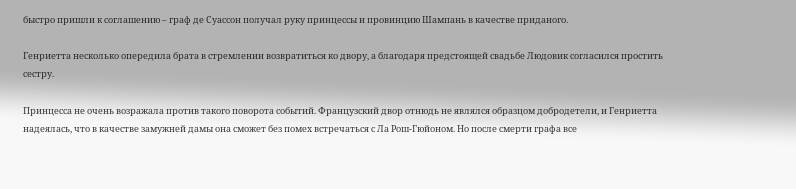быстро пришли к соглашению – граф де Суассон получал руку принцессы и провинцию Шампань в качестве приданого.

Генриетта несколько опередила брата в стремлении возвратиться ко двору, а благодаря предстоящей свадьбе Людовик согласился простить сестру.

Принцесса не очень возражала против такого поворота событий. Французский двор отнюдь не являлся образцом добродетели, и Генриетта надеялась, что в качестве замужней дамы она сможет без помех встречаться с Ла Рош-Гюйоном. Но после смерти графа все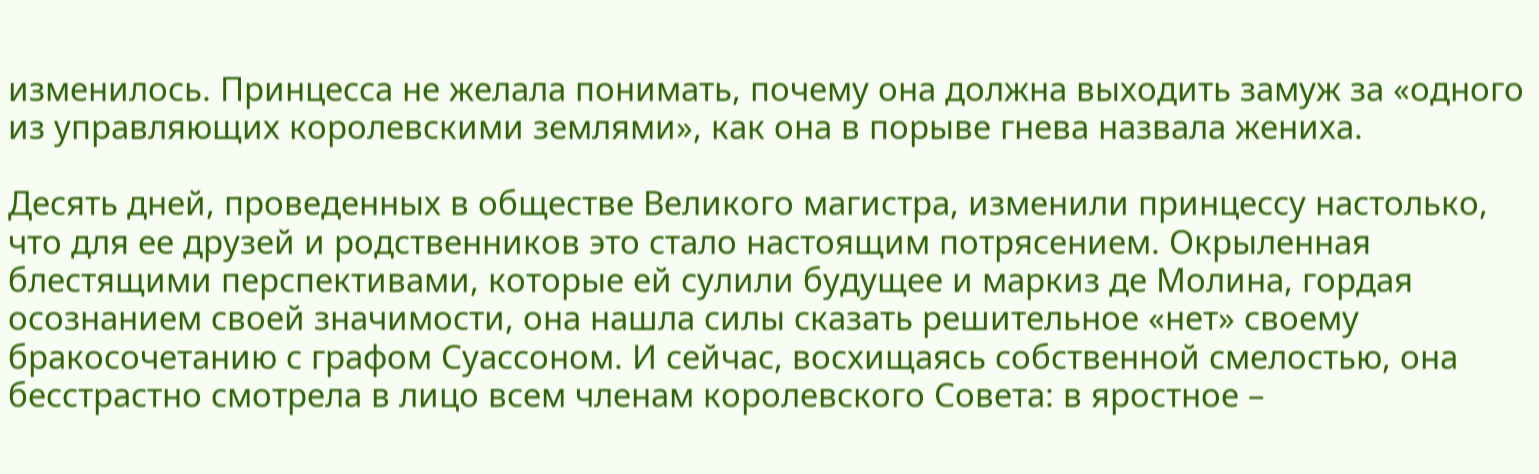изменилось. Принцесса не желала понимать, почему она должна выходить замуж за «одного из управляющих королевскими землями», как она в порыве гнева назвала жениха.

Десять дней, проведенных в обществе Великого магистра, изменили принцессу настолько, что для ее друзей и родственников это стало настоящим потрясением. Окрыленная блестящими перспективами, которые ей сулили будущее и маркиз де Молина, гордая осознанием своей значимости, она нашла силы сказать решительное «нет» своему бракосочетанию с графом Суассоном. И сейчас, восхищаясь собственной смелостью, она бесстрастно смотрела в лицо всем членам королевского Совета: в яростное –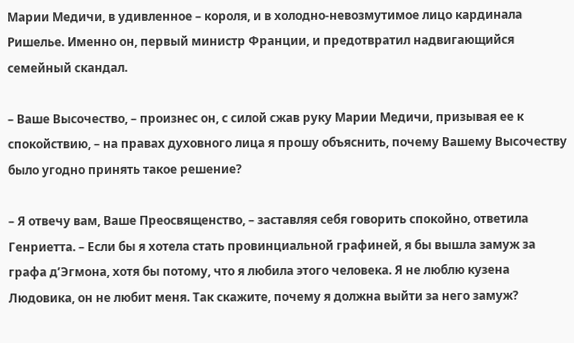Марии Медичи, в удивленное – короля, и в холодно-невозмутимое лицо кардинала Ришелье. Именно он, первый министр Франции, и предотвратил надвигающийся семейный скандал.

– Ваше Высочество, – произнес он, с силой сжав руку Марии Медичи, призывая ее к спокойствию, – на правах духовного лица я прошу объяснить, почему Вашему Высочеству было угодно принять такое решение?

– Я отвечу вам, Ваше Преосвященство, – заставляя себя говорить спокойно, ответила Генриетта. – Если бы я хотела стать провинциальной графиней, я бы вышла замуж за графа д’Эгмона, хотя бы потому, что я любила этого человека. Я не люблю кузена Людовика, он не любит меня. Так скажите, почему я должна выйти за него замуж?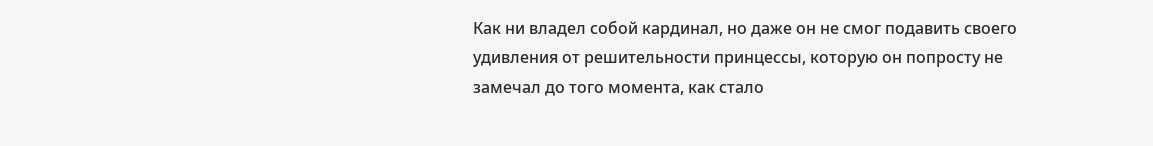Как ни владел собой кардинал, но даже он не смог подавить своего удивления от решительности принцессы, которую он попросту не замечал до того момента, как стало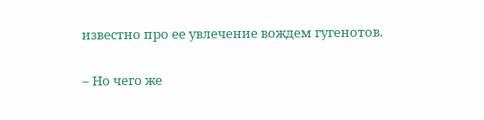известно про ее увлечение вождем гугенотов.

– Но чего же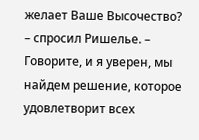желает Ваше Высочество? – спросил Ришелье. – Говорите, и я уверен, мы найдем решение, которое удовлетворит всех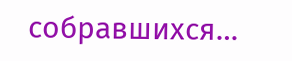собравшихся…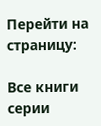Перейти на страницу:

Все книги серии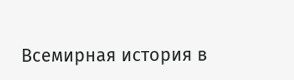Всемирная история в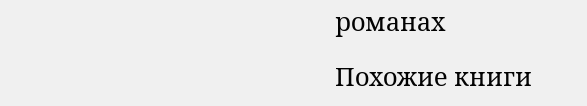романах

Похожие книги